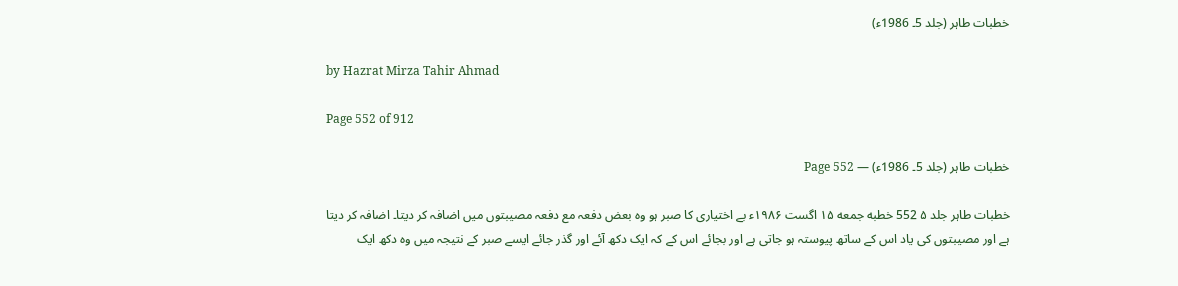خطبات طاہر (جلد 5۔ 1986ء)

by Hazrat Mirza Tahir Ahmad

Page 552 of 912

خطبات طاہر (جلد 5۔ 1986ء) — Page 552

خطبات طاہر جلد ۵ 552 خطبه جمعه ۱۵ اگست ۱۹۸۶ء بے اختیاری کا صبر ہو وہ بعض دفعہ مع دفعہ مصیبتوں میں اضافہ کر دیتا۔ اضافہ کر دیتا ہے اور مصیبتوں کی یاد اس کے ساتھ پیوستہ ہو جاتی ہے اور بجائے اس کے کہ ایک دکھ آئے اور گذر جائے ایسے صبر کے نتیجہ میں وہ دکھ ایک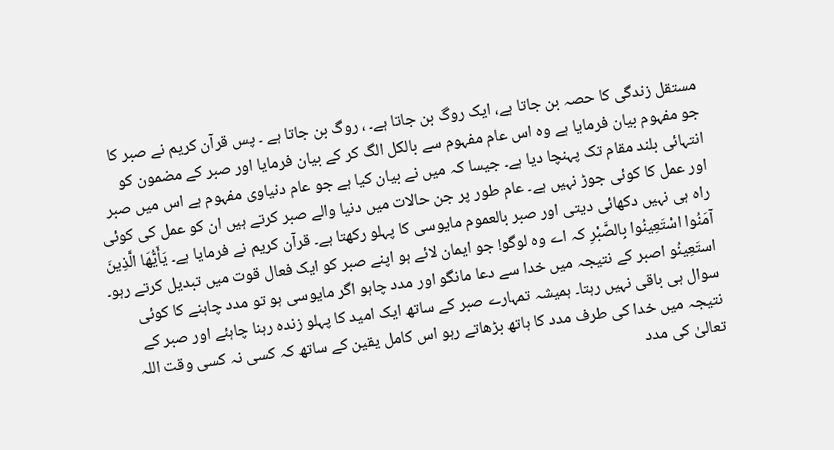مستقل زندگی کا حصہ بن جاتا ہے، ایک روگ بن جاتا ہے۔ ، روگ بن جاتا ہے ۔ پس قرآن کریم نے صبر کا جو مفہوم بیان فرمایا ہے وہ اس عام مفہوم سے بالکل الگ کر کے بیان فرمایا اور صبر کے مضمون کو انتہائی بلند مقام تک پہنچا دیا ہے۔ جیسا کہ میں نے بیان کیا ہے جو عام دنیاوی مفہوم ہے اس میں صبر اور عمل کا کوئی جوڑ نہیں ہے۔ عام طور پر جن حالات میں دنیا والے صبر کرتے ہیں ان کو عمل کی کوئی راہ ہی نہیں دکھائی دیتی اور صبر بالعموم مایوسی کا پہلو رکھتا ہے۔ قرآن کریم نے فرمایا ہے۔ يَأَيُّهَا الَّذِينَ آمَنُوا اسْتَعِينُوا بِالصَّبْرِ کہ اے وہ لوگو! جو ایمان لائے ہو اپنے صبر کو ایک فعال قوت میں تبدیل کرتے رہو۔ استَعِينُو اصبر کے نتیجہ میں خدا سے دعا مانگو اور مدد چاہو اگر مایوسی ہو تو مدد چاہنے کا کوئی سوال ہی باقی نہیں رہتا۔ ہمیشہ تمہارے صبر کے ساتھ ایک امید کا پہلو زندہ رہنا چاہئے اور صبر کے نتیجہ میں خدا کی طرف مدد کا ہاتھ بڑھاتے رہو اس کامل یقین کے ساتھ کہ کسی نہ کسی وقت اللہ تعالیٰ کی مدد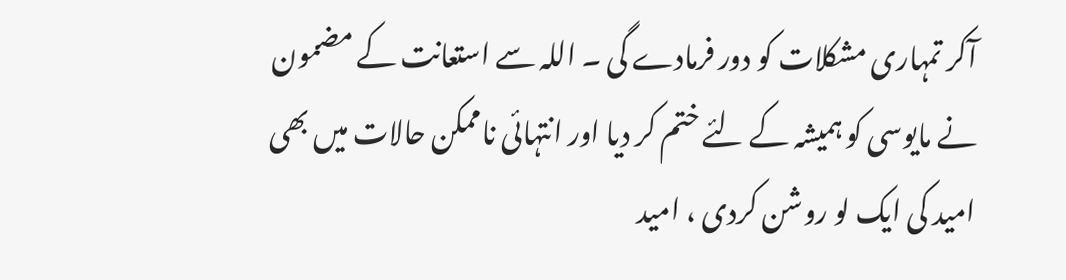آکر تمہاری مشکلات کو دور فرمادے گی ۔ اللہ سے استعانت کے مضمون نے مایوسی کو ہمیشہ کے لئے ختم کر دیا اور انتہائی ناممکن حالات میں بھی امید کی ایک لو روشن کردی ، امید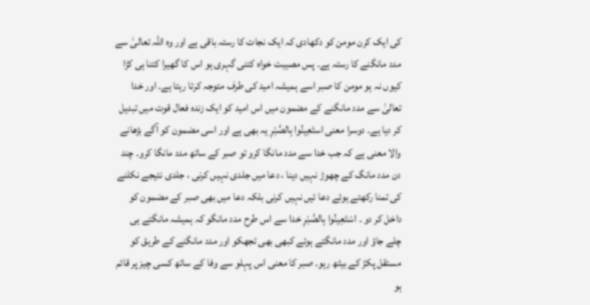کی ایک کرن مومن کو دکھادی کہ ایک نجات کا رستہ باقی ہے اور وہ اللہ تعالیٰ سے مدد مانگنے کا رستہ ہے۔ پس مصیبت خواہ کتنی گہری ہو اس کا گھیرا کتنا ہی کڑا کیوں نہ ہو مومن کا صبر اسے ہمیشہ امید کی طرف متوجہ کرتا رہتا ہے۔ اور خدا تعالیٰ سے مدد مانگنے کے مضمون میں اس امید کو ایک زندہ فعال قوت میں تبدیل کر دیا ہے۔ دوسرا معنی استَعِينُوا بِالصَّبْرِ یہ بھی ہے اور اسی مضمون کو آگے بڑھانے والا معنی ہے کہ جب خدا سے مدد مانگا کرو تو صبر کے ساتھ مدد مانگا کرو۔ چند دن مدد مانگ کے چھوڑ نہیں دینا ، دعا میں جلدی نہیں کرنی ، جلدی نتیجے نکلنے کی تمنا رکھتے ہوئے دعا ئیں نہیں کرنی بلکہ دعا میں بھی صبر کے مضمون کو داخل کر دو ۔ اسْتَعِينُوا بِالصَّبْرِ خدا سے اس طرح مدد مانگو کہ ہمیشہ مانگتے ہی چلے جاؤ اور مدد مانگتے ہوئے کبھی بھی تجھکو اور مدد مانگنے کے طریق کو مستقل پکڑ کے بیٹھ رہو۔ صبر کا معنی اس پہلو سے وفا کے ساتھ کسی چیز پر قائم ہو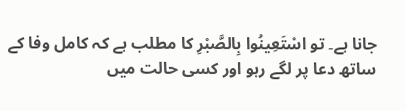جانا ہے۔ تو اسْتَعِينُوا بِالصَّبْرِ کا مطلب ہے کہ کامل وفا کے ساتھ دعا پر لگے رہو اور کسی حالت میں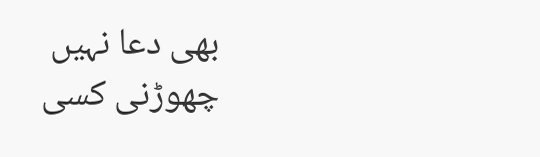بھی دعا نہیں چھوڑنی کسی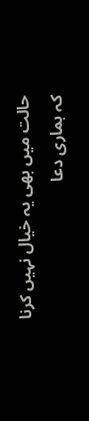حالت میں بھی یہ خیال نہیں کرنا کہ ہماری دعا